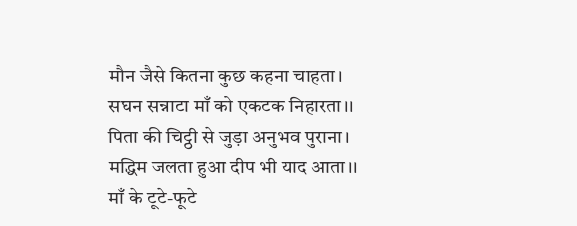मौन जैसे कितना कुछ कहना चाहता।
सघन सन्नाटा माँ को एकटक निहारता।।
पिता की चिट्ठी से जुड़ा अनुभव पुराना।
मद्धिम जलता हुआ दीप भी याद आता।।
माँ के टूटे-फूटे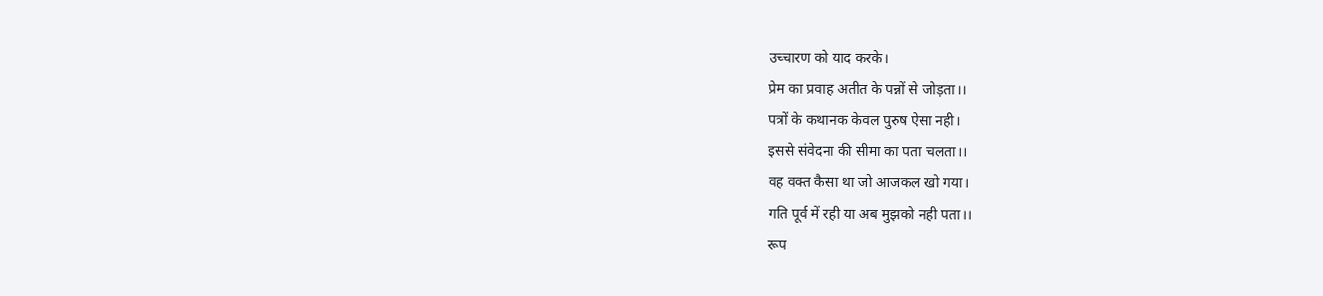उच्चारण को याद करके।
प्रेम का प्रवाह अतीत के पन्नों से जोड़ता।।
पत्रों के कथानक केवल पुरुष ऐसा नही।
इससे संवेदना की सीमा का पता चलता।।
वह वक्त कैसा था जो आजकल खो गया।
गति पूर्व में रही या अब मुझको नही पता।।
रूप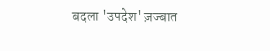बदला 'उपदेश' ज़ज्बात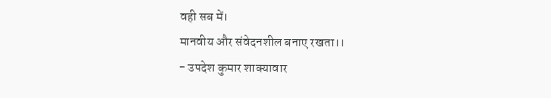वही सब में।
मानवीय और संवेदनशील बनाए रखता।।
- उपदेश कुमार शाक्यावार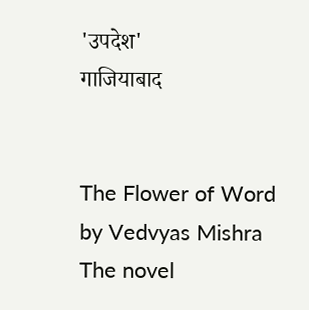'उपदेश'
गाजियाबाद


The Flower of Word by Vedvyas Mishra
The novel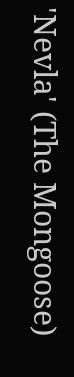'Nevla' (The Mongoose)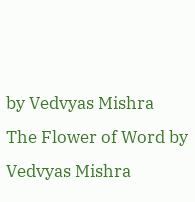by Vedvyas Mishra
The Flower of Word by Vedvyas Mishra